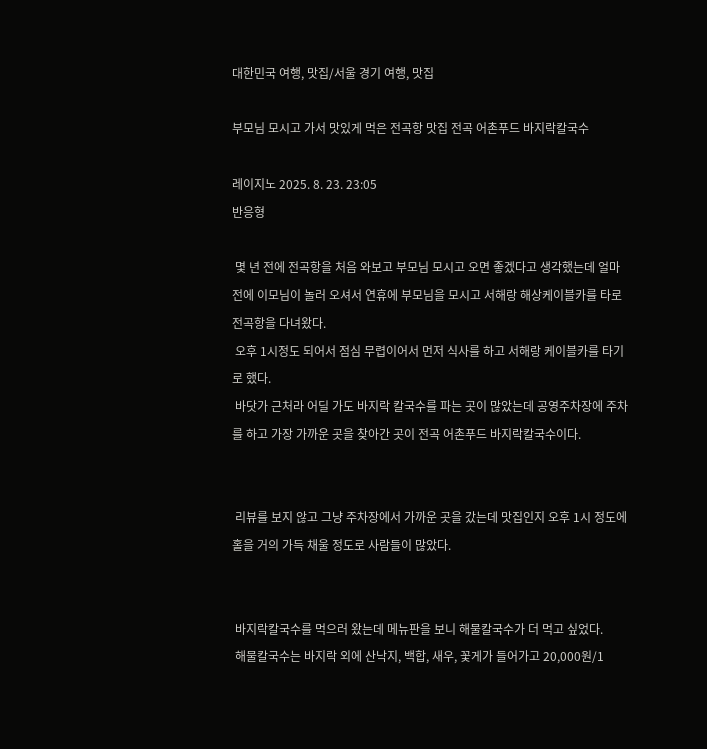대한민국 여행, 맛집/서울 경기 여행, 맛집

부모님 모시고 가서 맛있게 먹은 전곡항 맛집 전곡 어촌푸드 바지락칼국수

레이지노 2025. 8. 23. 23:05
반응형

 몇 년 전에 전곡항을 처음 와보고 부모님 모시고 오면 좋겠다고 생각했는데 얼마 전에 이모님이 놀러 오셔서 연휴에 부모님을 모시고 서해랑 해상케이블카를 타로 전곡항을 다녀왔다.
 오후 1시정도 되어서 점심 무렵이어서 먼저 식사를 하고 서해랑 케이블카를 타기로 했다.
 바닷가 근처라 어딜 가도 바지락 칼국수를 파는 곳이 많았는데 공영주차장에 주차를 하고 가장 가까운 곳을 찾아간 곳이 전곡 어촌푸드 바지락칼국수이다.


 리뷰를 보지 않고 그냥 주차장에서 가까운 곳을 갔는데 맛집인지 오후 1시 정도에 홀을 거의 가득 채울 정도로 사람들이 많았다.


 바지락칼국수를 먹으러 왔는데 메뉴판을 보니 해물칼국수가 더 먹고 싶었다.
 해물칼국수는 바지락 외에 산낙지, 백합, 새우, 꽃게가 들어가고 20,000원/1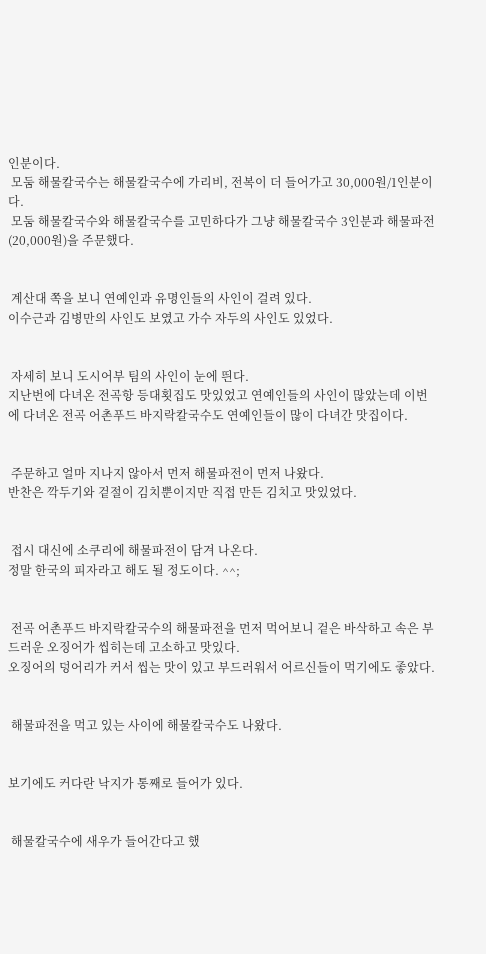인분이다.
 모둠 해물칼국수는 해물칼국수에 가리비, 전복이 더 들어가고 30,000원/1인분이다.
 모둠 해물칼국수와 해물칼국수를 고민하다가 그냥 해물칼국수 3인분과 해물파전(20,000원)을 주문했다.


 계산대 쪽을 보니 연예인과 유명인들의 사인이 걸려 있다.
이수근과 김병만의 사인도 보였고 가수 자두의 사인도 있었다.


 자세히 보니 도시어부 팀의 사인이 눈에 띈다.
지난번에 다녀온 전곡항 등대횟집도 맛있었고 연예인들의 사인이 많았는데 이번에 다녀온 전곡 어촌푸드 바지락칼국수도 연예인들이 많이 다녀간 맛집이다.


 주문하고 얼마 지나지 않아서 먼저 해물파전이 먼저 나왔다.
반찬은 깍두기와 겉절이 김치뿐이지만 직접 만든 김치고 맛있었다.


 접시 대신에 소쿠리에 해물파전이 담겨 나온다.
정말 한국의 피자라고 해도 될 정도이다. ^^;


 전곡 어촌푸드 바지락칼국수의 해물파전을 먼저 먹어보니 겉은 바삭하고 속은 부드러운 오징어가 씹히는데 고소하고 맛있다.
오징어의 덩어리가 커서 씹는 맛이 있고 부드러워서 어르신들이 먹기에도 좋았다.


 해물파전을 먹고 있는 사이에 해물칼국수도 나왔다.


보기에도 커다란 낙지가 통째로 들어가 있다.


 해물칼국수에 새우가 들어간다고 했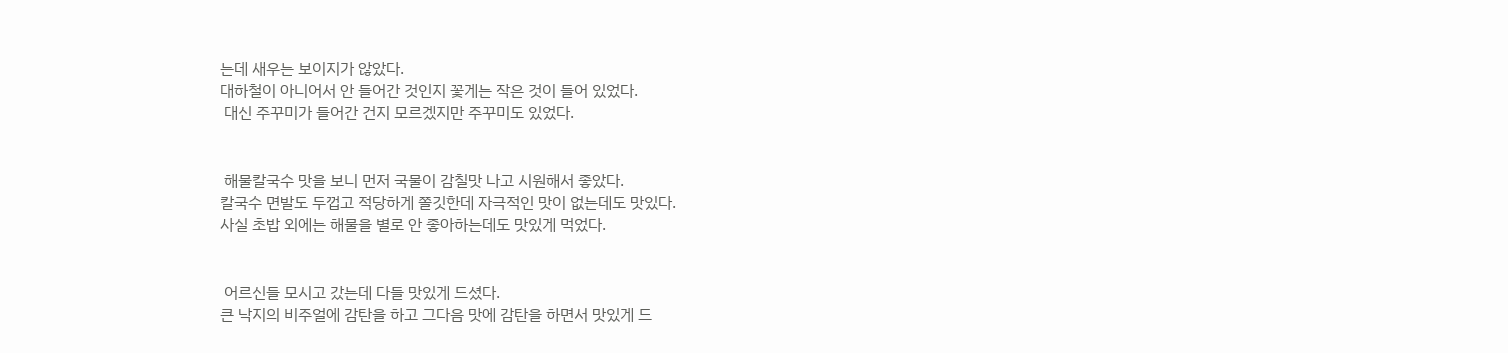는데 새우는 보이지가 않았다.
대하철이 아니어서 안 들어간 것인지 꽃게는 작은 것이 들어 있었다.
 대신 주꾸미가 들어간 건지 모르겠지만 주꾸미도 있었다.


 해물칼국수 맛을 보니 먼저 국물이 감칠맛 나고 시원해서 좋았다.
칼국수 면발도 두껍고 적당하게 쫄깃한데 자극적인 맛이 없는데도 맛있다.
사실 초밥 외에는 해물을 별로 안 좋아하는데도 맛있게 먹었다.


 어르신들 모시고 갔는데 다들 맛있게 드셨다.
큰 낙지의 비주얼에 감탄을 하고 그다음 맛에 감탄을 하면서 맛있게 드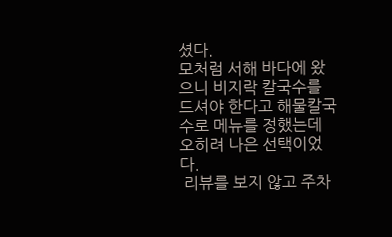셨다.
모처럼 서해 바다에 왔으니 비지락 칼국수를 드셔야 한다고 해물칼국수로 메뉴를 정했는데 오히려 나은 선택이었다.
 리뷰를 보지 않고 주차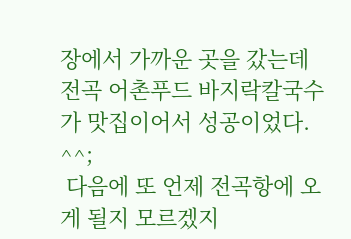장에서 가까운 곳을 갔는데 전곡 어촌푸드 바지락칼국수가 맛집이어서 성공이었다. ^^;
 다음에 또 언제 전곡항에 오게 될지 모르겠지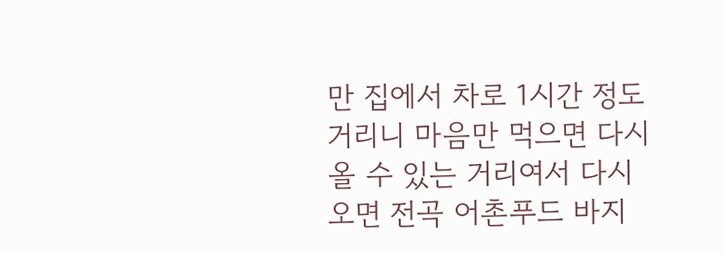만 집에서 차로 1시간 정도 거리니 마음만 먹으면 다시 올 수 있는 거리여서 다시 오면 전곡 어촌푸드 바지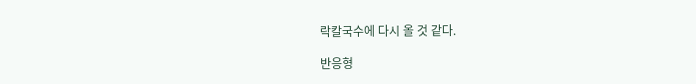락칼국수에 다시 올 것 같다.

반응형